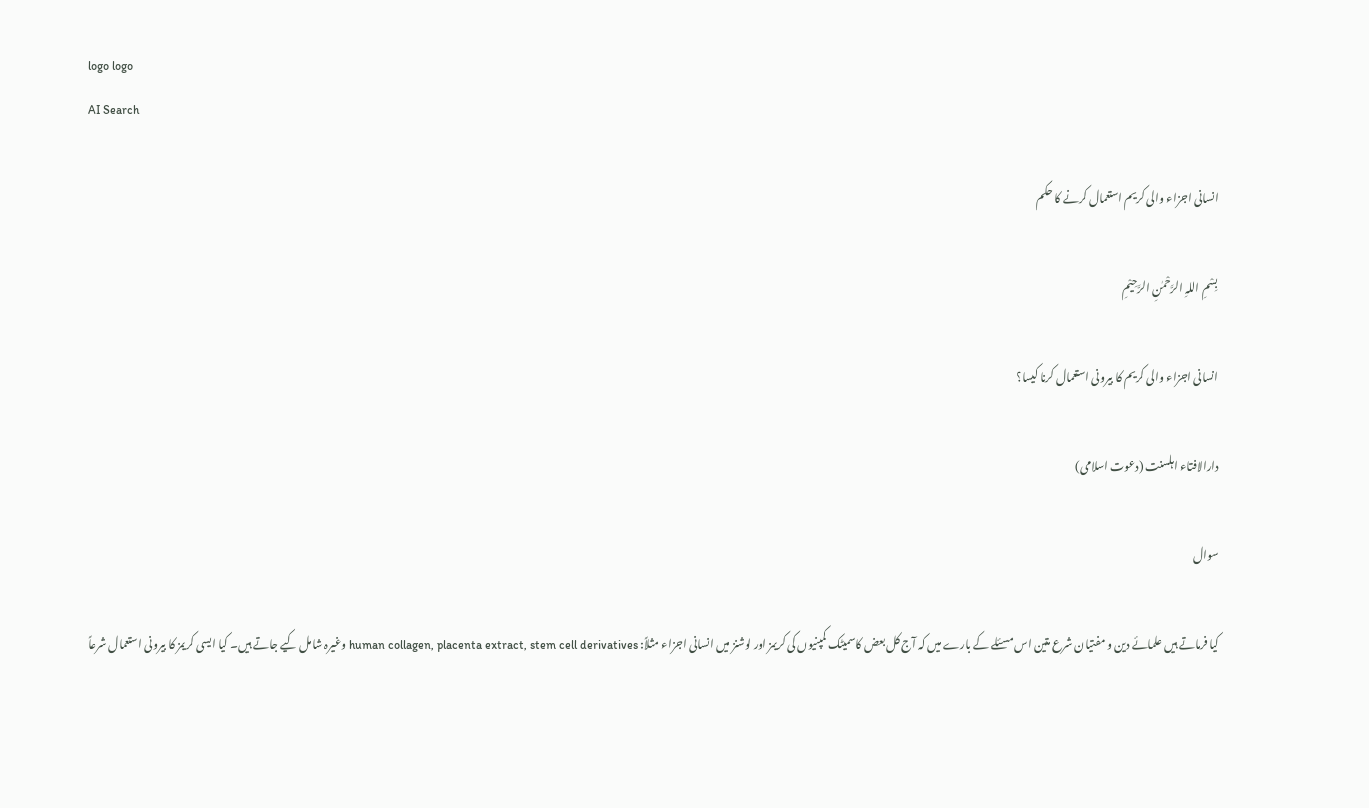logo logo
AI Search

انسانی اجزاء والی کریم استعمال کرنے کا حکم

بِسْمِ اللہِ الرَّحْمٰنِ الرَّحِيْمِ

انسانی اجزاء والی کریم کا بیرونی استعمال کرنا کیسا؟

دارالافتاء اہلسنت (دعوت اسلامی)

سوال

کیا فرماتے ہیں علمائے دین و مفتیان شرع متین اس مسئلے کے بارے میں کہ آج کل بعض کاسمیٹک کمپنیوں کی کریمز اور لوشنز میں انسانی اجزاء مثلاً: human collagen, placenta extract, stem cell derivatives وغیرہ شامل کیے جاتے ہیں۔ کیا ایسی کریمز کا بیرونی استعمال شرعاً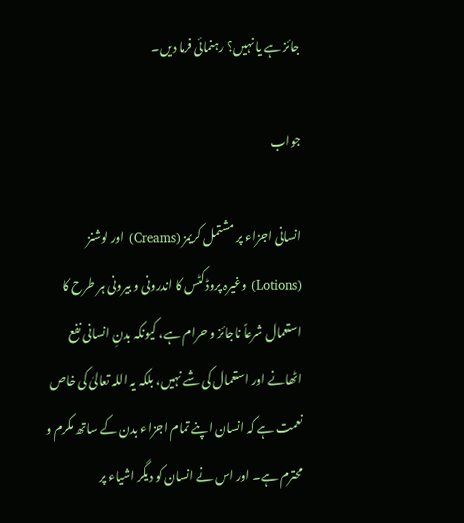جائز ہے یا نہیں؟ رہنمائی فرما دیں۔

جواب

انسانی اجزاء پر مشتمل کریمز (Creams) اور لوشنز (Lotions) وغیرہ پروڈکٹس کا اندرونی و بیرونی ہر طرح کا استعمال شرعاً ناجائز و حرام ہے، کیونکہ بدنِ انسانی نفع اٹھانے اور استعمال کی شے نہیں، بلکہ یہ اللہ تعالیٰ کی خاص نعمت ہے کہ انسان اپنے تمام اجزاء بدن کے ساتھ مکرم و محترم ہے۔ اور اس نے انسان کو دیگر اشیاء پر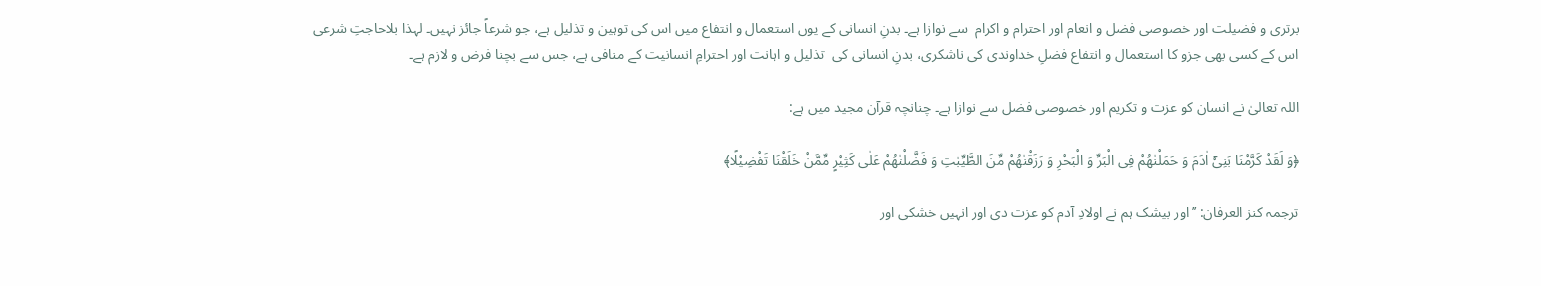برتری و فضیلت اور خصوصی فضل و انعام اور احترام و اکرام  سے نوازا ہے۔ بدنِ انسانی کے یوں استعمال و انتفاع میں اس کی توہین و تذلیل ہے، جو شرعاً جائز نہیں۔ لہذا بلاحاجتِ شرعی اس کے کسی بھی جزو کا استعمال و انتفاع فضلِ خداوندی کی ناشکری، بدنِ انسانی کی  تذلیل و اہانت اور احترامِ انسانیت کے منافی ہے، جس سے بچنا فرض و لازم ہے۔

اللہ تعالیٰ نے انسان کو عزت و تکریم اور خصوصی فضل سے نوازا ہے۔ چنانچہ قرآن مجید میں ہے:

﴿وَ لَقَدْ كَرَّمْنَا بَنِیْۤ اٰدَمَ وَ حَمَلْنٰهُمْ فِی الْبَرِّ وَ الْبَحْرِ وَ رَزَقْنٰهُمْ مِّنَ الطَّیِّبٰتِ وَ فَضَّلْنٰهُمْ عَلٰى كَثِیْرٍ مِّمَّنْ خَلَقْنَا تَفْضِیْلًا﴾

ترجمہ کنز العرفان: ’’اور بیشک ہم نے اولادِ آدم کو عزت دی اور انہیں خشکی اور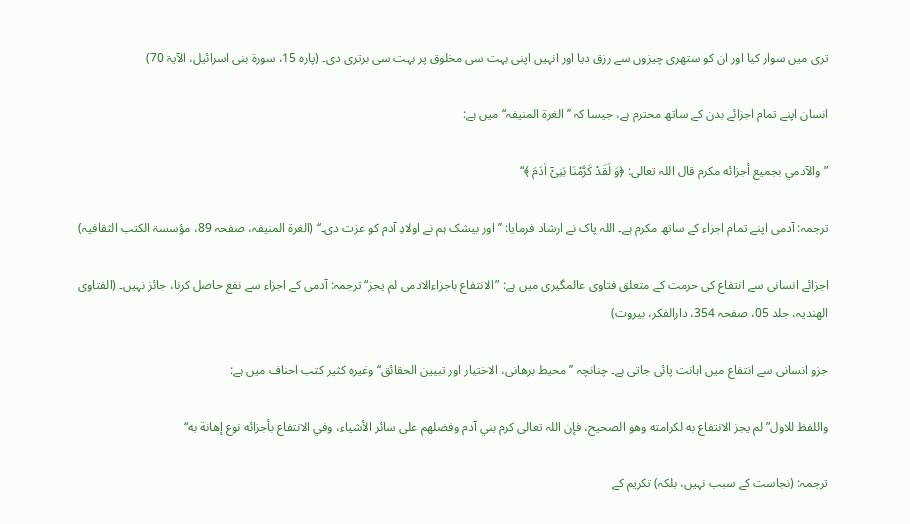تری میں سوار کیا اور ان کو ستھری چیزوں سے رزق دیا اور انہیں اپنی بہت سی مخلوق پر بہت سی برتری دی۔ (پارہ 15، سورۃ بنی اسرائیل، الآیۃ 70)

انسان اپنے تمام اجزائے بدن کے ساتھ محترم ہے، جیسا کہ ’’الغرۃ المنیفہ‘‘ میں ہے:

”والآدمي بجميع أجزائه مكرم قال اللہ تعالى: ﴿وَ لَقَدْ كَرَّمْنَا بَنِیْۤ اٰدَمَ ﴾“

ترجمہ: آدمی اپنے تمام اجزاء کے ساتھ مکرم ہے۔ اللہ پاک نے ارشاد فرمایا: ’’اور بیشک ہم نے اولادِ آدم کو عزت دی۔‘‘ (الغرة المنيفہ، صفحہ 89، مؤسسۃ الکتب الثقافیہ)

اجزائے انسانی سے انتفاع کی حرمت کے متعلق فتاوی عالمگیری میں ہے: ”الانتفاع باجزاءالادمی لم یجز“ ترجمہ: آدمی کے اجزاء سے نفع حاصل کرنا، جائز نہیں۔ (الفتاوی الھندیہ، جلد 05، صفحہ 354، دارالفکر، بیروت)

جزو انسانی سے انتفاع میں اہانت پائی جاتی ہے۔ چنانچہ ’’محیط برھانی، الاختیار اور تبیین الحقائق‘‘ وغیرہ کثیر کتب احناف میں ہے:

واللفظ للاول” لم يجز الانتفاع به ‌لكرامته وهو الصحيح، فإن اللہ تعالى كرم بني آدم وفضلهم على سائر الأشياء، وفي الانتفاع بأجزائه نوع إهانة به“

ترجمہ: (نجاست کے سبب نہیں، بلکہ) تکریم کے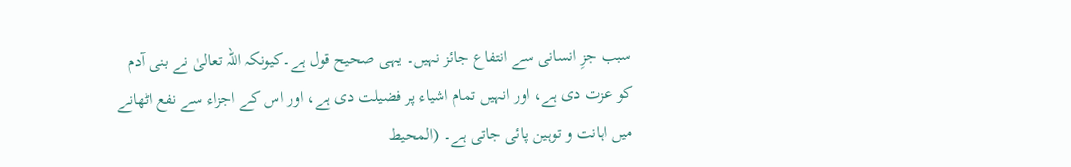سبب جزِ انسانی سے انتفاع جائز نہیں۔ یہی صحیح قول ہے۔کیونکہ اللہ تعالیٰ نے بنی آدم کو عزت دی ہے، اور انہیں تمام اشیاء پر فضیلت دی ہے، اور اس کے اجزاء سے نفع اٹھانے میں اہانت و توہین پائی جاتی ہے۔ (المحيط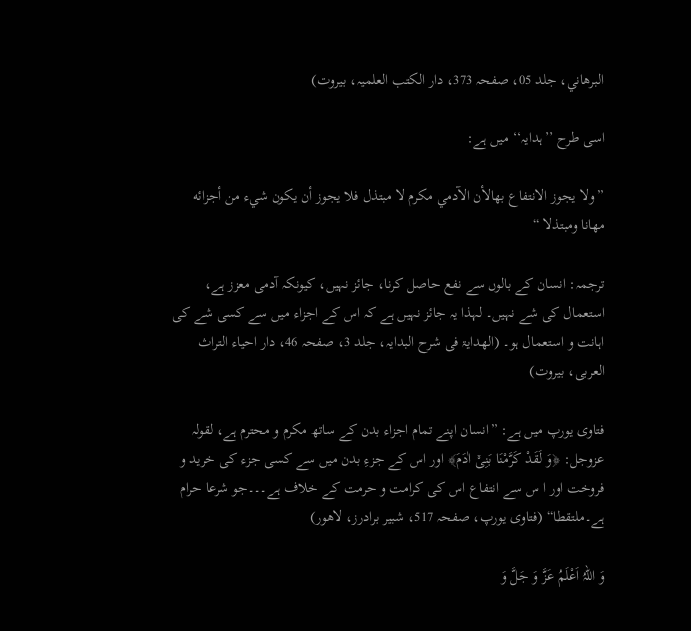البرهاني، جلد 05، صفحہ 373، دار الکتب العلمیہ، بیروت)

اسی طرح ’’ہدایہ‘‘ میں ہے:

”ولا يجوز الانتفاع بهالأن الآدمي مكرم لا مبتذل فلا يجوز أن يكون شيء من أجزائه مهانا ومبتذلا “

ترجمہ: انسان کے بالوں سے نفع حاصل کرنا، جائز نہیں، کیونکہ آدمی معزز ہے، استعمال کی شے نہیں۔ لہذا یہ جائز نہیں ہے کہ اس کے اجزاء میں سے کسی شے کی اہانت و استعمال ہو۔ (الھدایۃ فی شرح البدایہ، جلد 3، صفحہ 46، دار احیاء التراث العربی، بیروت)

فتاوی یورپ میں ہے: ”انسان اپنے تمام اجزاء بدن کے ساتھ مکرم و محترم ہے، لقولہ عزوجل: ﴿وَ لَقَدْ كَرَّمْنَا بَنِیْۤ اٰدَمَ﴾ اور اس کے جزءِ بدن میں سے کسی جزء کی خرید و فروخت اور ا س سے انتفاع اس کی کرامت و حرمت کے خلاف ہے۔۔۔جو شرعا حرام ہے۔ملتقطا“ (فتاوی یورپ، صفحہ 517، شبیر برادرز، لاھور)

وَ اللہُ اَعْلَمُ عَزَّ وَ جَلَّ وَ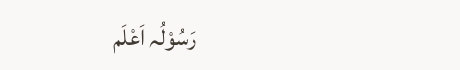رَسُوْلُہ اَعْلَم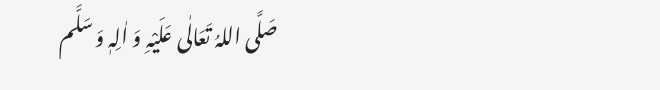صَلَّی اللہُ تَعَالٰی عَلَیْہِ وَ اٰلِہٖ وَ سَلَّم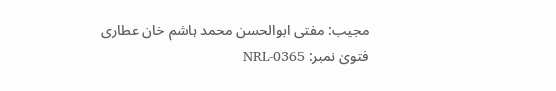مجیب: مفتی ابوالحسن محمد ہاشم خان عطاری
فتویٰ نمبر: NRL-0365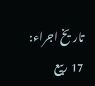تاریخ اجراء: 17 ربیع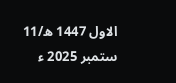الاول 1447 ھ/11 ستمبر 2025 ء